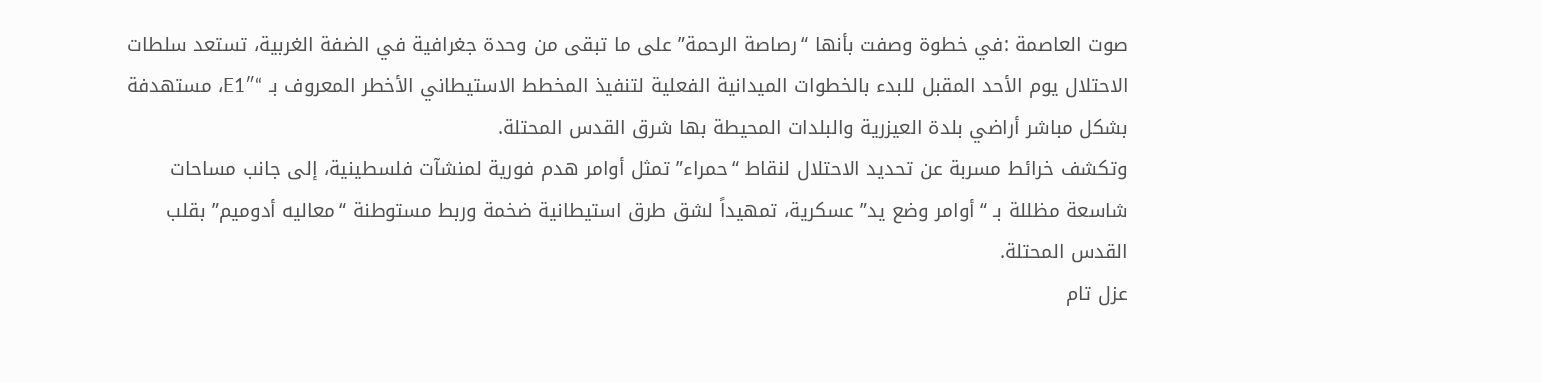صوت العاصمة :في خطوة وصفت بأنها “رصاصة الرحمة” على ما تبقى من وحدة جغرافية في الضفة الغربية، تستعد سلطات الاحتلال يوم الأحد المقبل للبدء بالخطوات الميدانية الفعلية لتنفيذ المخطط الاستيطاني الأخطر المعروف بـ “E1″، مستهدفة بشكل مباشر أراضي بلدة العيزرية والبلدات المحيطة بها شرق القدس المحتلة.
وتكشف خرائط مسربة عن تحديد الاحتلال لنقاط “حمراء” تمثل أوامر هدم فورية لمنشآت فلسطينية، إلى جانب مساحات شاسعة مظللة بـ “أوامر وضع يد” عسكرية، تمهيداً لشق طرق استيطانية ضخمة وربط مستوطنة “معاليه أدوميم” بقلب القدس المحتلة.
عزل تام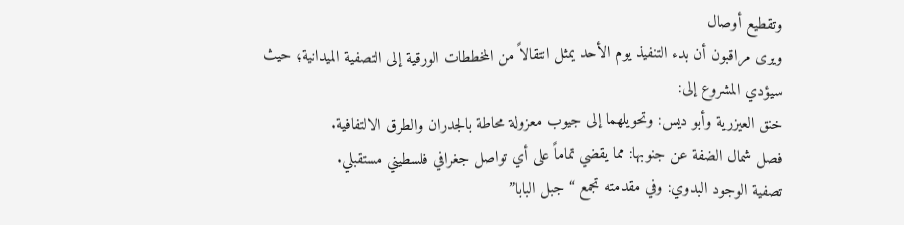وتقطيع أوصال
ويرى مراقبون أن بدء التنفيذ يوم الأحد يمثل انتقالاً من المخططات الورقية إلى التصفية الميدانية؛ حيث سيؤدي المشروع إلى:
خنق العيزرية وأبو ديس: وتحويلهما إلى جيوب معزولة محاطة بالجدران والطرق الالتفافية.
فصل شمال الضفة عن جنوبها: مما يقضي تماماً على أي تواصل جغرافي فلسطيني مستقبلي.
تصفية الوجود البدوي: وفي مقدمته تجمع “جبل البابا”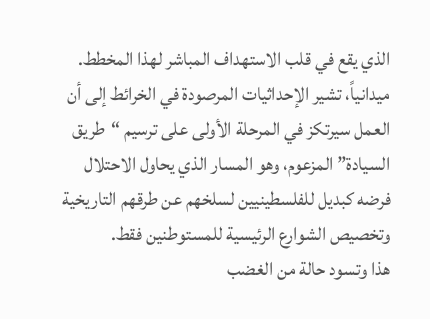الذي يقع في قلب الاستهداف المباشر لهذا المخطط.
ميدانياً، تشير الإحداثيات المرصودة في الخرائط إلى أن العمل سيرتكز في المرحلة الأولى على ترسيم “طريق السيادة” المزعوم، وهو المسار الذي يحاول الاحتلال فرضه كبديل للفلسطينيين لسلخهم عن طرقهم التاريخية وتخصيص الشوارع الرئيسية للمستوطنين فقط.
هذا وتسود حالة من الغضب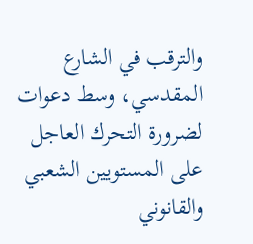والترقب في الشارع المقدسي، وسط دعوات لضرورة التحرك العاجل على المستويين الشعبي والقانوني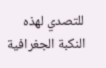للتصدي لهذه النكبة الجغرافية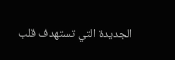الجديدة التي تستهدف قلب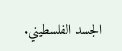الجسد الفلسطيني.